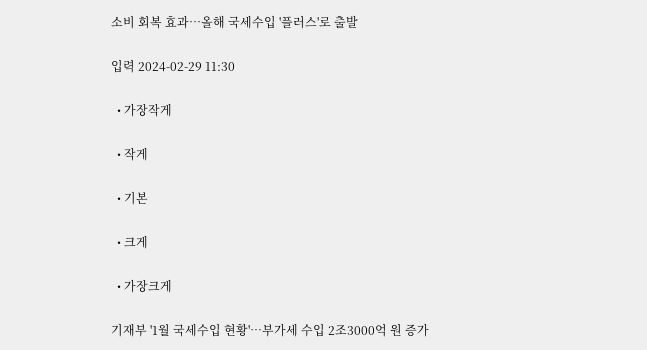소비 회복 효과…올해 국세수입 '플러스'로 출발

입력 2024-02-29 11:30

  • 가장작게

  • 작게

  • 기본

  • 크게

  • 가장크게

기재부 '1월 국세수입 현황'…부가세 수입 2조3000억 원 증가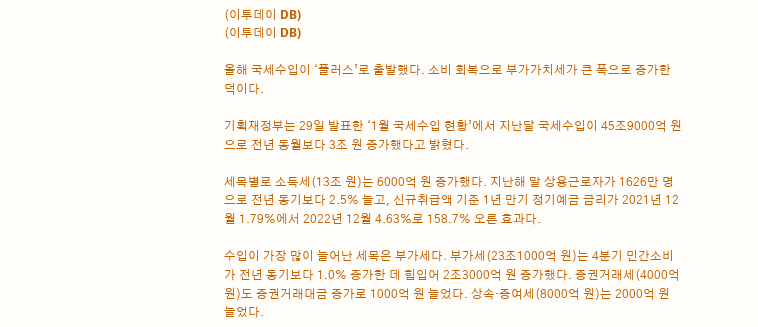(이투데이 DB)
(이투데이 DB)

올해 국세수입이 ‘플러스’로 출발했다. 소비 회복으로 부가가치세가 큰 폭으로 증가한 덕이다.

기획재정부는 29일 발표한 ‘1월 국세수입 현황’에서 지난달 국세수입이 45조9000억 원으로 전년 동월보다 3조 원 증가했다고 밝혔다.

세목별로 소득세(13조 원)는 6000억 원 증가했다. 지난해 말 상용근로자가 1626만 명으로 전년 동기보다 2.5% 늘고, 신규취급액 기준 1년 만기 정기예금 금리가 2021년 12월 1.79%에서 2022년 12월 4.63%로 158.7% 오른 효과다.

수입이 가장 많이 늘어난 세목은 부가세다. 부가세(23조1000억 원)는 4분기 민간소비가 전년 동기보다 1.0% 증가한 데 힘입어 2조3000억 원 증가했다. 증권거래세(4000억 원)도 증권거래대금 증가로 1000억 원 늘었다. 상속·증여세(8000억 원)는 2000억 원 늘었다.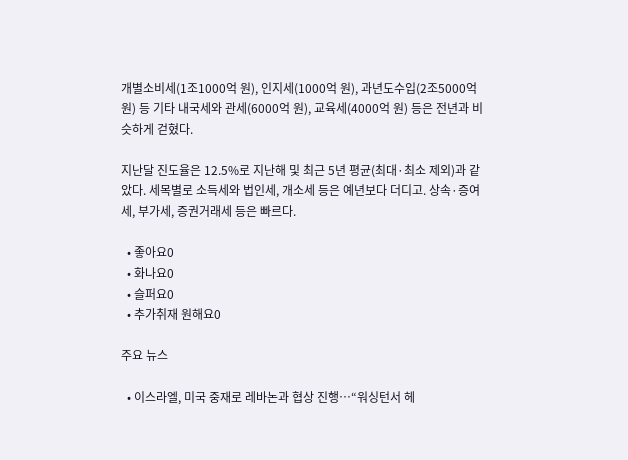개별소비세(1조1000억 원), 인지세(1000억 원), 과년도수입(2조5000억 원) 등 기타 내국세와 관세(6000억 원), 교육세(4000억 원) 등은 전년과 비슷하게 걷혔다.

지난달 진도율은 12.5%로 지난해 및 최근 5년 평균(최대·최소 제외)과 같았다. 세목별로 소득세와 법인세, 개소세 등은 예년보다 더디고. 상속·증여세, 부가세, 증권거래세 등은 빠르다.

  • 좋아요0
  • 화나요0
  • 슬퍼요0
  • 추가취재 원해요0

주요 뉴스

  • 이스라엘, 미국 중재로 레바논과 협상 진행…“워싱턴서 헤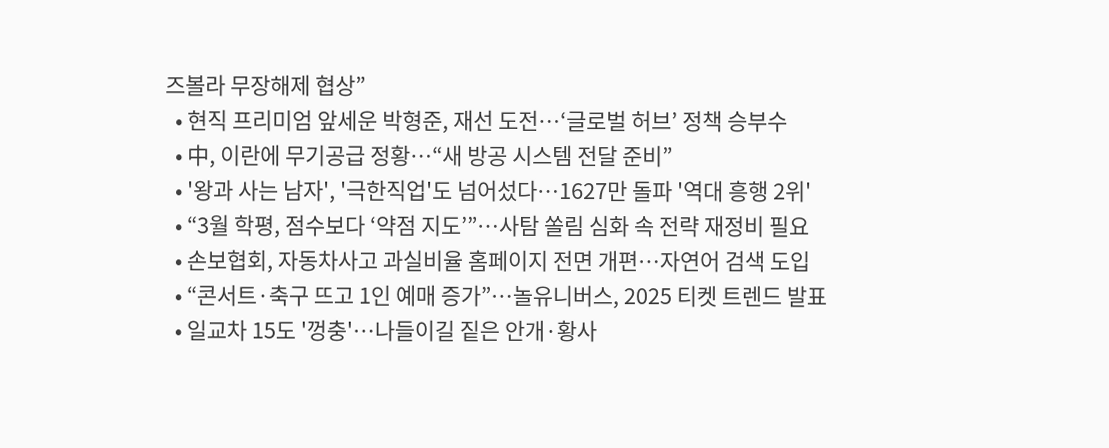즈볼라 무장해제 협상”
  • 현직 프리미엄 앞세운 박형준, 재선 도전…‘글로벌 허브’ 정책 승부수
  • 中, 이란에 무기공급 정황…“새 방공 시스템 전달 준비”
  • '왕과 사는 남자', '극한직업'도 넘어섰다⋯1627만 돌파 '역대 흥행 2위'
  • “3월 학평, 점수보다 ‘약점 지도’”…사탐 쏠림 심화 속 전략 재정비 필요
  • 손보협회, 자동차사고 과실비율 홈페이지 전면 개편⋯자연어 검색 도입
  • “콘서트·축구 뜨고 1인 예매 증가”…놀유니버스, 2025 티켓 트렌드 발표
  • 일교차 15도 '껑충'…나들이길 짙은 안개·황사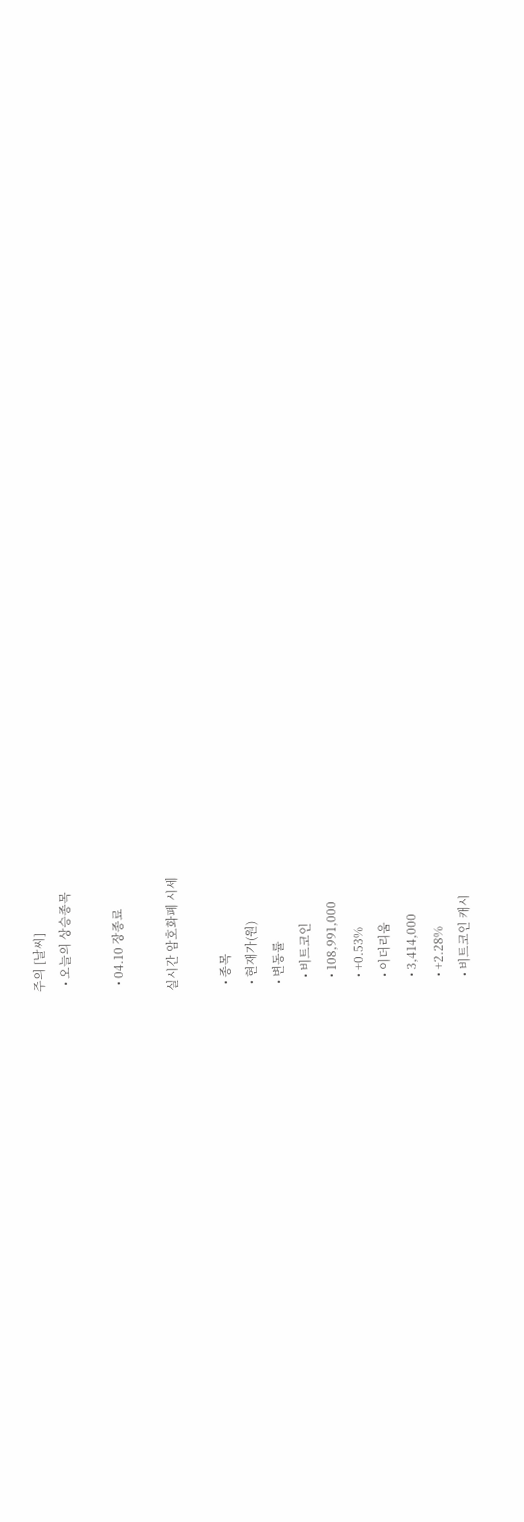주의 [날씨]
  • 오늘의 상승종목

  • 04.10 장종료

실시간 암호화폐 시세

  • 종목
  • 현재가(원)
  • 변동률
    • 비트코인
    • 108,991,000
    • +0.53%
    • 이더리움
    • 3,414,000
    • +2.28%
    • 비트코인 캐시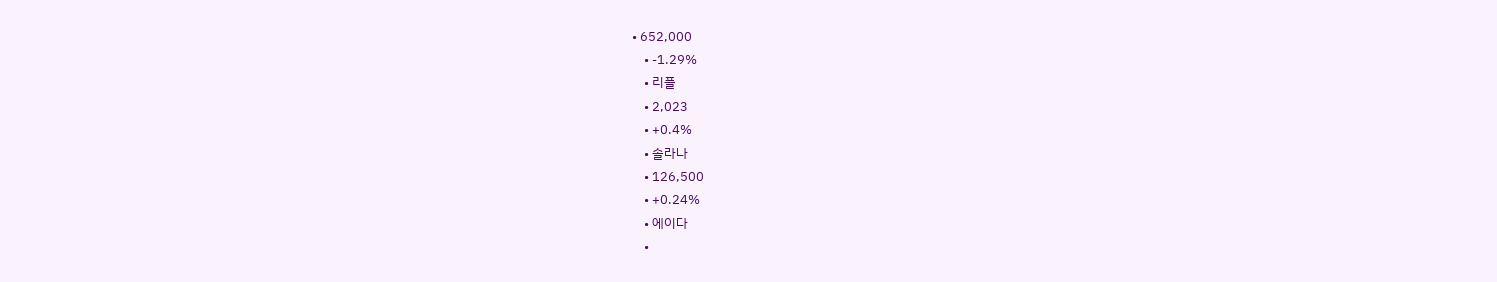• 652,000
    • -1.29%
    • 리플
    • 2,023
    • +0.4%
    • 솔라나
    • 126,500
    • +0.24%
    • 에이다
    •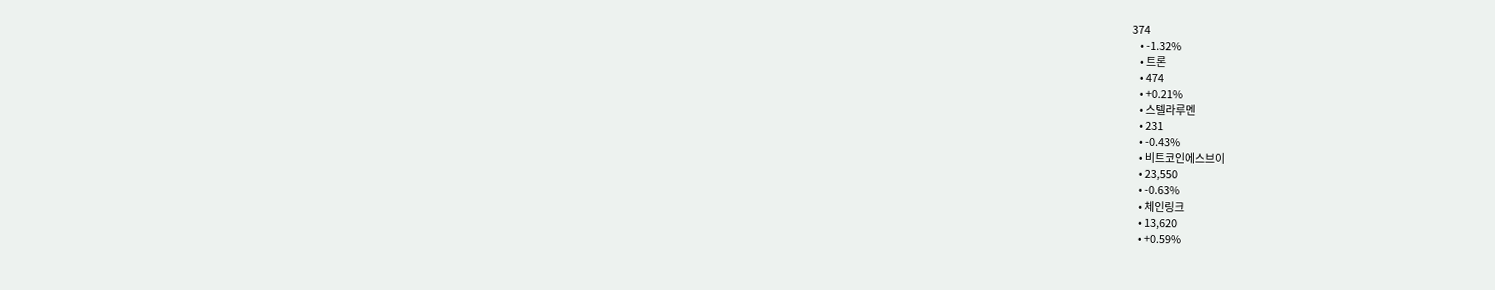374
    • -1.32%
    • 트론
    • 474
    • +0.21%
    • 스텔라루멘
    • 231
    • -0.43%
    • 비트코인에스브이
    • 23,550
    • -0.63%
    • 체인링크
    • 13,620
    • +0.59%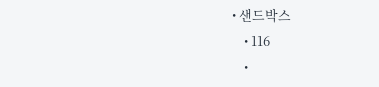• 샌드박스
    • 116
    •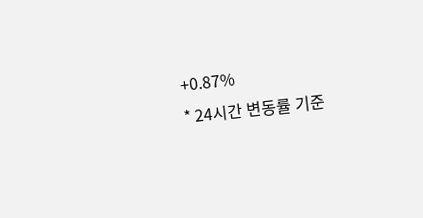+0.87%
* 24시간 변동률 기준